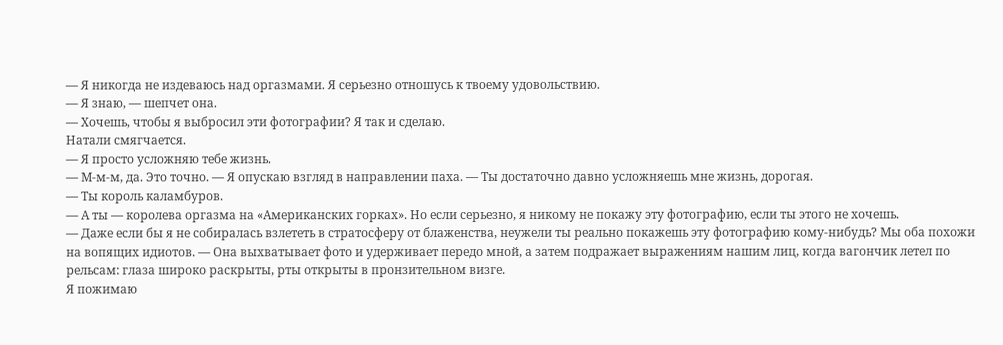— Я никогда не издеваюсь над оргазмами. Я серьезно отношусь к твоему удовольствию.
— Я знаю, — шепчет она.
— Хочешь, чтобы я выбросил эти фотографии? Я так и сделаю.
Натали смягчается.
— Я просто усложняю тебе жизнь.
— М-м-м, да. Это точно. — Я опускаю взгляд в направлении паха. — Ты достаточно давно усложняешь мне жизнь, дорогая.
— Ты король каламбуров.
— А ты — королева оргазма на «Американских горках». Но если серьезно, я никому не покажу эту фотографию, если ты этого не хочешь.
— Даже если бы я не собиралась взлететь в стратосферу от блаженства, неужели ты реально покажешь эту фотографию кому-нибудь? Мы оба похожи на вопящих идиотов. — Она выхватывает фото и удерживает передо мной, а затем подражает выражениям нашим лиц, когда вагончик летел по рельсам: глаза широко раскрыты, рты открыты в пронзительном визге.
Я пожимаю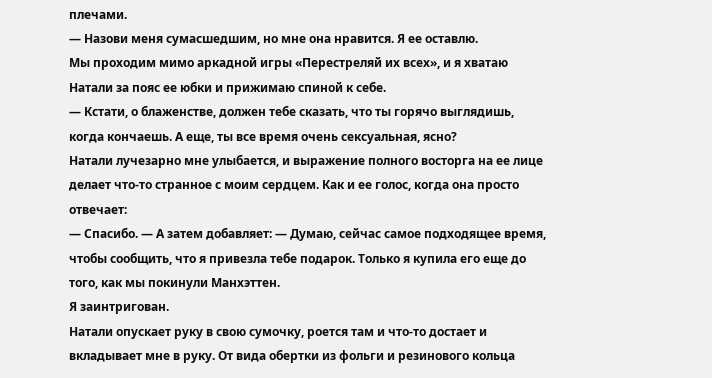плечами.
— Назови меня сумасшедшим, но мне она нравится. Я ее оставлю.
Мы проходим мимо аркадной игры «Перестреляй их всех», и я хватаю Натали за пояс ее юбки и прижимаю спиной к себе.
— Кстати, о блаженстве, должен тебе сказать, что ты горячо выглядишь, когда кончаешь. А еще, ты все время очень сексуальная, ясно?
Натали лучезарно мне улыбается, и выражение полного восторга на ее лице делает что-то странное с моим сердцем. Как и ее голос, когда она просто отвечает:
— Спасибо. — А затем добавляет: — Думаю, сейчас самое подходящее время, чтобы сообщить, что я привезла тебе подарок. Только я купила его еще до того, как мы покинули Манхэттен.
Я заинтригован.
Натали опускает руку в свою сумочку, роется там и что-то достает и вкладывает мне в руку. От вида обертки из фольги и резинового кольца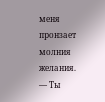меня пронзает молния желания.
— Ты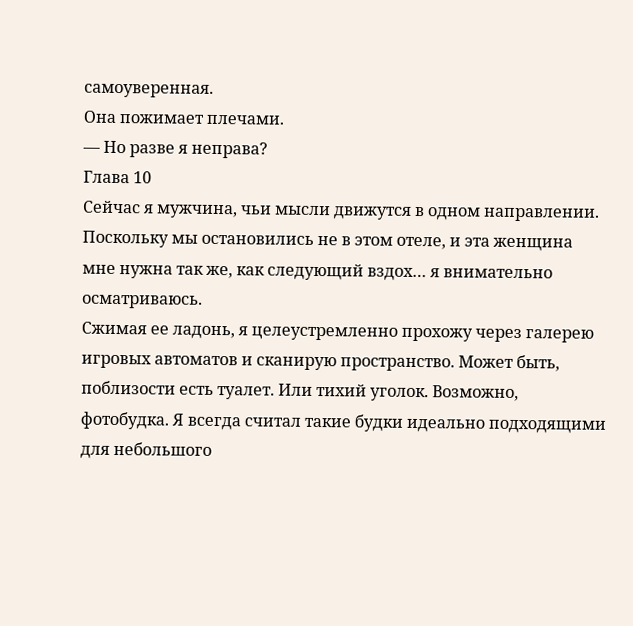самоуверенная.
Она пожимает плечами.
— Но разве я неправа?
Глава 10
Сейчас я мужчина, чьи мысли движутся в одном направлении.
Поскольку мы остановились не в этом отеле, и эта женщина мне нужна так же, как следующий вздох… я внимательно осматриваюсь.
Сжимая ее ладонь, я целеустремленно прохожу через галерею игровых автоматов и сканирую пространство. Может быть, поблизости есть туалет. Или тихий уголок. Возможно, фотобудка. Я всегда считал такие будки идеально подходящими для небольшого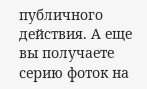публичного действия. А еще вы получаете серию фоток на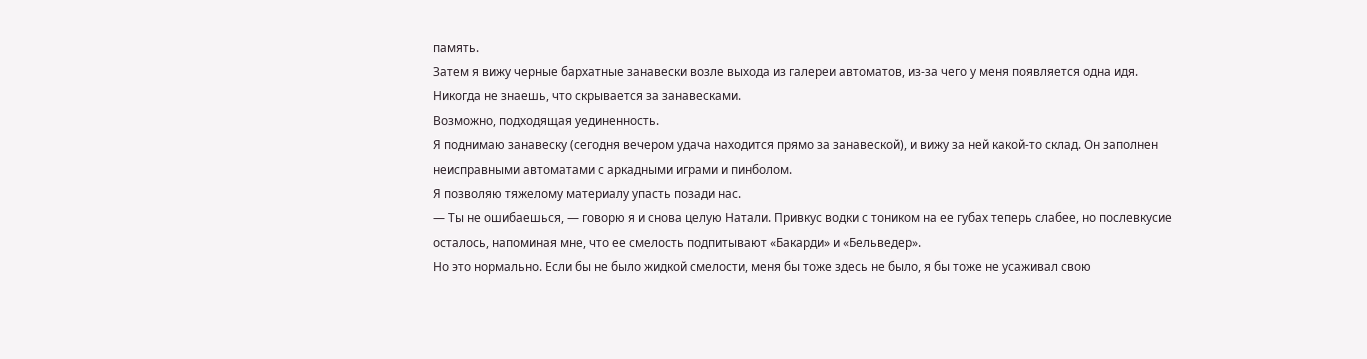память.
Затем я вижу черные бархатные занавески возле выхода из галереи автоматов, из-за чего у меня появляется одна идя. Никогда не знаешь, что скрывается за занавесками.
Возможно, подходящая уединенность.
Я поднимаю занавеску (сегодня вечером удача находится прямо за занавеской), и вижу за ней какой-то склад. Он заполнен неисправными автоматами с аркадными играми и пинболом.
Я позволяю тяжелому материалу упасть позади нас.
— Ты не ошибаешься, — говорю я и снова целую Натали. Привкус водки с тоником на ее губах теперь слабее, но послевкусие осталось, напоминая мне, что ее смелость подпитывают «Бакарди» и «Бельведер».
Но это нормально. Если бы не было жидкой смелости, меня бы тоже здесь не было, я бы тоже не усаживал свою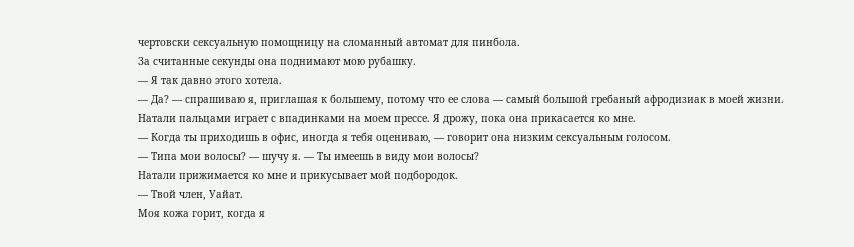чертовски сексуальную помощницу на сломанный автомат для пинбола.
За считанные секунды она поднимают мою рубашку.
— Я так давно этого хотела.
— Да? — спрашиваю я, приглашая к большему, потому что ее слова — самый большой гребаный афродизиак в моей жизни.
Натали пальцами играет с впадинками на моем прессе. Я дрожу, пока она прикасается ко мне.
— Когда ты приходишь в офис, иногда я тебя оцениваю, — говорит она низким сексуальным голосом.
— Типа мои волосы? — шучу я. — Ты имеешь в виду мои волосы?
Натали прижимается ко мне и прикусывает мой подбородок.
— Твой член, Уайат.
Моя кожа горит, когда я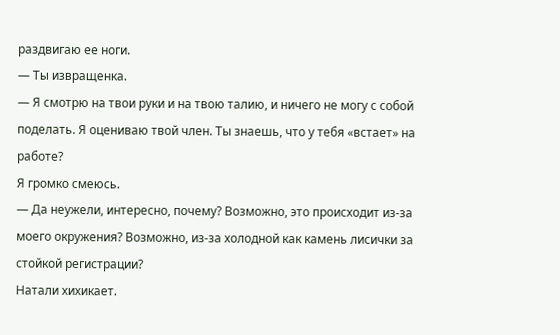раздвигаю ее ноги.
— Ты извращенка.
— Я смотрю на твои руки и на твою талию, и ничего не могу с собой поделать. Я оцениваю твой член. Ты знаешь, что у тебя «встает» на работе?
Я громко смеюсь.
— Да неужели, интересно, почему? Возможно, это происходит из-за моего окружения? Возможно, из-за холодной как камень лисички за стойкой регистрации?
Натали хихикает.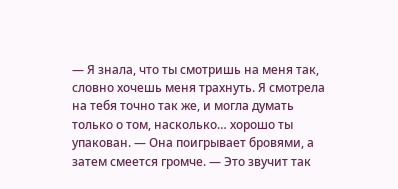— Я знала, что ты смотришь на меня так, словно хочешь меня трахнуть. Я смотрела на тебя точно так же, и могла думать только о том, насколько… хорошо ты упакован. — Она поигрывает бровями, а затем смеется громче. — Это звучит так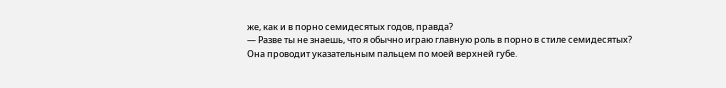же, как и в порно семидесятых годов, правда?
— Разве ты не знаешь, что я обычно играю главную роль в порно в стиле семидесятых?
Она проводит указательным пальцем по моей верхней губе.